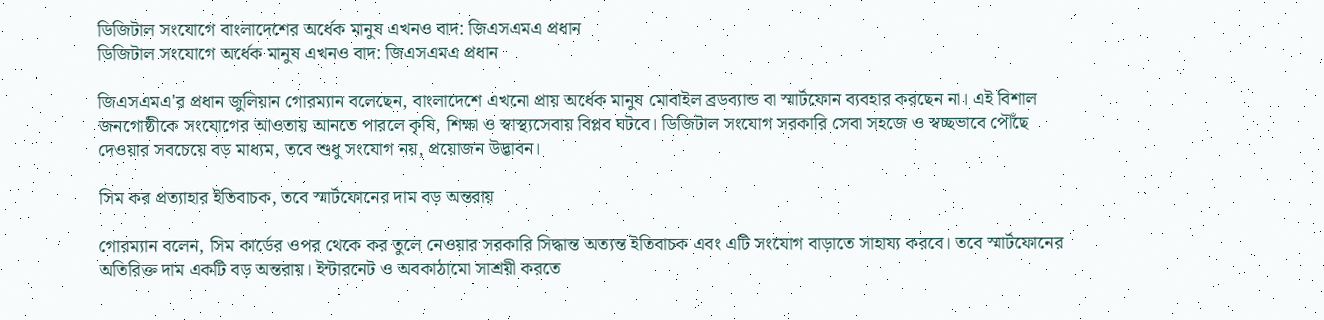ডিজিটাল সংযোগে বাংলাদেশের অর্ধেক মানুষ এখনও বাদ: জিএসএমএ প্রধান
ডিজিটাল সংযোগে অর্ধেক মানুষ এখনও বাদ: জিএসএমএ প্রধান

জিএসএমএ'র প্রধান জুলিয়ান গোরম্যান বলেছেন, বাংলাদেশে এখনো প্রায় অর্ধেক মানুষ মোবাইল ব্রডব্যান্ড বা স্মার্টফোন ব্যবহার করছেন না। এই বিশাল জনগোষ্ঠীকে সংযোগের আওতায় আনতে পারলে কৃষি, শিক্ষা ও স্বাস্থ্যসেবায় বিপ্লব ঘটবে। ডিজিটাল সংযোগ সরকারি সেবা সহজে ও স্বচ্ছভাবে পৌঁছে দেওয়ার সবচেয়ে বড় মাধ্যম, তবে শুধু সংযোগ নয়, প্রয়োজন উদ্ভাবন।

সিম কর প্রত্যাহার ইতিবাচক, তবে স্মার্টফোনের দাম বড় অন্তরায়

গোরম্যান বলেন, সিম কার্ডের ওপর থেকে কর তুলে নেওয়ার সরকারি সিদ্ধান্ত অত্যন্ত ইতিবাচক এবং এটি সংযোগ বাড়াতে সাহায্য করবে। তবে স্মার্টফোনের অতিরিক্ত দাম একটি বড় অন্তরায়। ইন্টারনেট ও অবকাঠামো সাশ্রয়ী করতে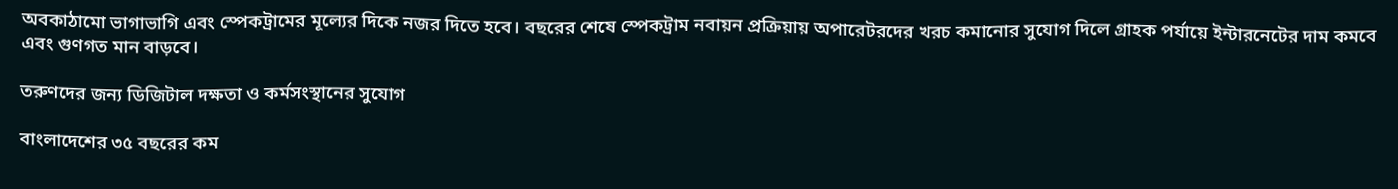অবকাঠামো ভাগাভাগি এবং স্পেকট্রামের মূল্যের দিকে নজর দিতে হবে। বছরের শেষে স্পেকট্রাম নবায়ন প্রক্রিয়ায় অপারেটরদের খরচ কমানোর সুযোগ দিলে গ্রাহক পর্যায়ে ইন্টারনেটের দাম কমবে এবং গুণগত মান বাড়বে।

তরুণদের জন্য ডিজিটাল দক্ষতা ও কর্মসংস্থানের সুযোগ

বাংলাদেশের ৩৫ বছরের কম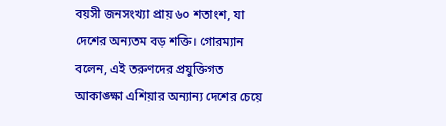বয়সী জনসংখ্যা প্রায় ৬০ শতাংশ, যা দেশের অন্যতম বড় শক্তি। গোরম্যান বলেন, এই তরুণদের প্রযুক্তিগত আকাঙ্ক্ষা এশিয়ার অন্যান্য দেশের চেয়ে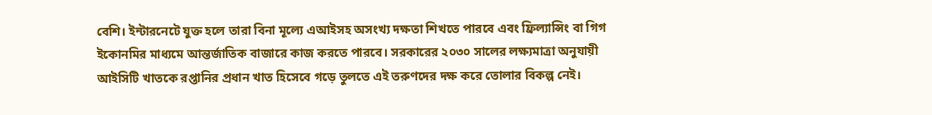বেশি। ইন্টারনেটে যুক্ত হলে তারা বিনা মূল্যে এআইসহ অসংখ্য দক্ষতা শিখতে পারবে এবং ফ্রিল্যান্সিং বা গিগ ইকোনমির মাধ্যমে আন্তর্জাতিক বাজারে কাজ করতে পারবে। সরকারের ২০৩০ সালের লক্ষ্যমাত্রা অনুযায়ী আইসিটি খাতকে রপ্তানির প্রধান খাত হিসেবে গড়ে তুলতে এই তরুণদের দক্ষ করে তোলার বিকল্প নেই।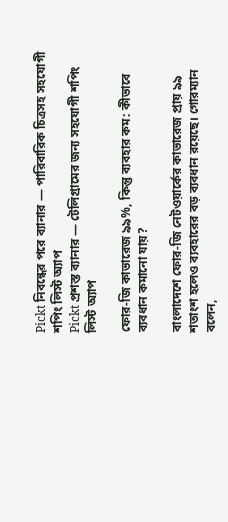Pickt নিবন্ধের পরে ব্যানার — পারিবারিক চিত্রসহ সহযোগী শপিং লিস্ট অ্যাপ
Pickt প্রশস্ত ব্যানার — টেলিগ্রামের জন্য সহযোগী শপিং লিস্ট অ্যাপ

ফোর-জি কাভারেজ ৯৯%, কিন্তু ব্যবহার কম: কীভাবে ব্যবধান কমানো যায়?

বাংলাদেশে ফোর-জি নেটওয়ার্কের কাভারেজ প্রায় ৯৯ শতাংশ হলেও ব্যবহারের বড় ব্যবধান রয়েছে। গোরম্যান বলেন,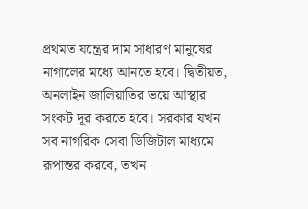প্রথমত যন্ত্রের দাম সাধারণ মানুষের নাগালের মধ্যে আনতে হবে। দ্বিতীয়ত, অনলাইন জালিয়াতির ভয়ে আস্থার সংকট দূর করতে হবে। সরকার যখন সব নাগরিক সেবা ডিজিটাল মাধ্যমে রূপান্তর করবে, তখন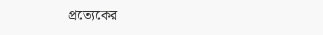প্রত্যেকের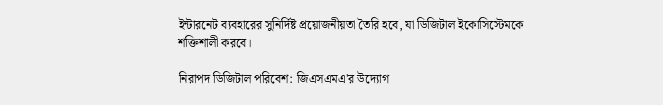ইন্টারনেট ব্যবহারের সুনির্দিষ্ট প্রয়োজনীয়তা তৈরি হবে, যা ডিজিটাল ইকোসিস্টেমকে শক্তিশালী করবে।

নিরাপদ ডিজিটাল পরিবেশ: জিএসএমএ'র উদ্যোগ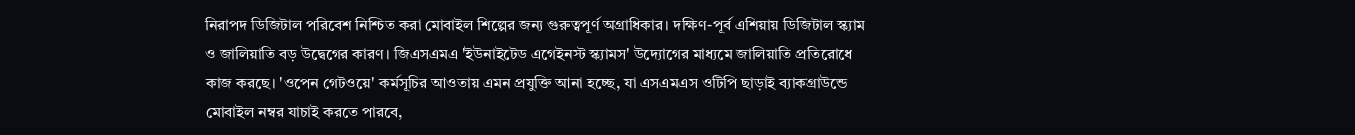নিরাপদ ডিজিটাল পরিবেশ নিশ্চিত করা মোবাইল শিল্পের জন্য গুরুত্বপূর্ণ অগ্রাধিকার। দক্ষিণ-পূর্ব এশিয়ায় ডিজিটাল স্ক্যাম ও জালিয়াতি বড় উদ্বেগের কারণ। জিএসএমএ 'ইউনাইটেড এগেইনস্ট স্ক্যামস' উদ্যোগের মাধ্যমে জালিয়াতি প্রতিরোধে কাজ করছে। 'ওপেন গেটওয়ে' কর্মসূচির আওতায় এমন প্রযুক্তি আনা হচ্ছে, যা এসএমএস ওটিপি ছাড়াই ব্যাকগ্রাউন্ডে মোবাইল নম্বর যাচাই করতে পারবে,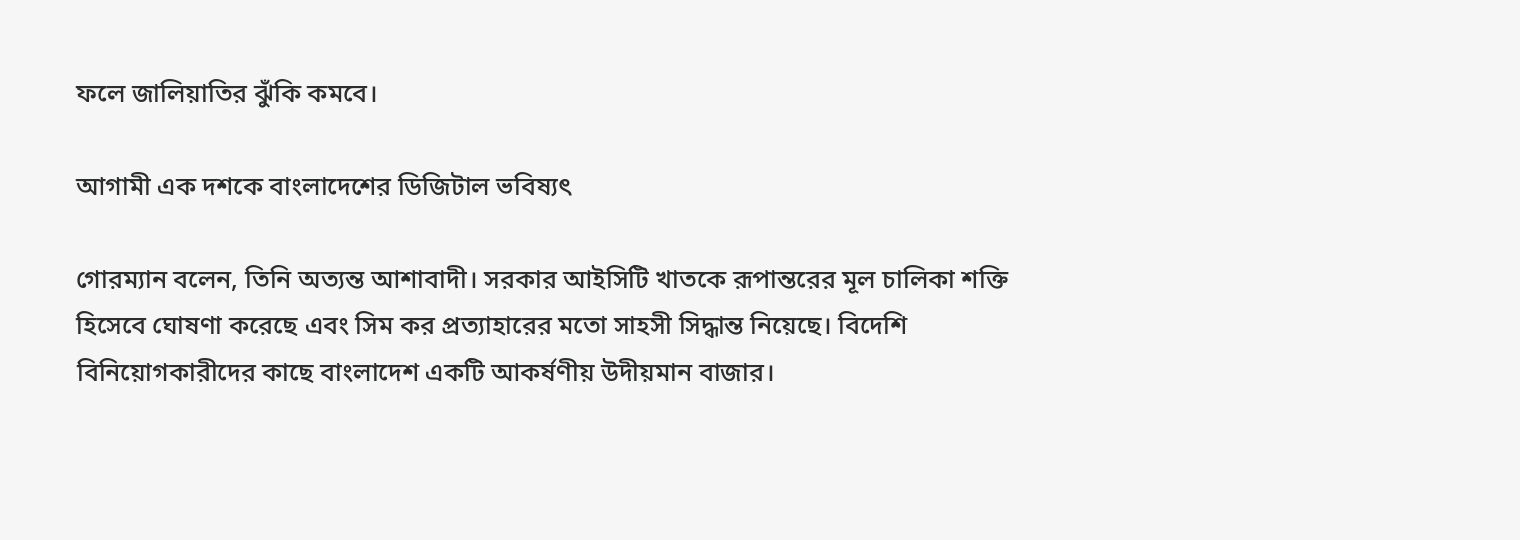ফলে জালিয়াতির ঝুঁকি কমবে।

আগামী এক দশকে বাংলাদেশের ডিজিটাল ভবিষ্যৎ

গোরম্যান বলেন, তিনি অত্যন্ত আশাবাদী। সরকার আইসিটি খাতকে রূপান্তরের মূল চালিকা শক্তি হিসেবে ঘোষণা করেছে এবং সিম কর প্রত্যাহারের মতো সাহসী সিদ্ধান্ত নিয়েছে। বিদেশি বিনিয়োগকারীদের কাছে বাংলাদেশ একটি আকর্ষণীয় উদীয়মান বাজার।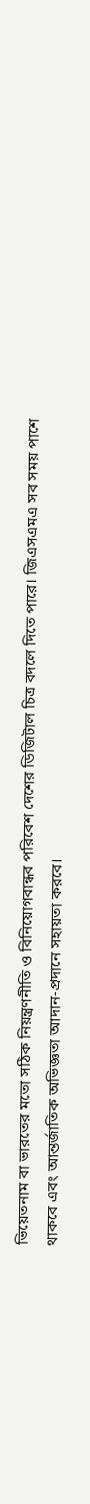ভিয়েতনাম বা ভারতের মতো সঠিক নিয়ন্ত্রণনীতি ও বিনিয়োগবান্ধব পরিবেশ দেশের ডিজিটাল চিত্র বদলে দিতে পারে। জিএসএমএ সব সময় পাশে থাকবে এবং আন্তর্জাতিক অভিজ্ঞতা আদান-প্রদানে সহায়তা করবে।